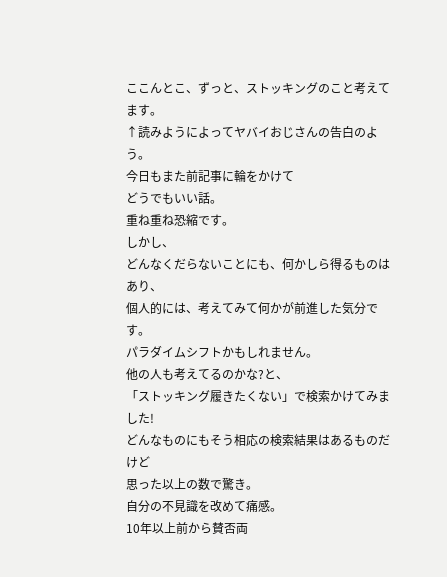ここんとこ、ずっと、ストッキングのこと考えてます。
↑読みようによってヤバイおじさんの告白のよう。
今日もまた前記事に輪をかけて
どうでもいい話。
重ね重ね恐縮です。
しかし、
どんなくだらないことにも、何かしら得るものはあり、
個人的には、考えてみて何かが前進した気分です。
パラダイムシフトかもしれません。
他の人も考えてるのかな?と、
「ストッキング履きたくない」で検索かけてみました!
どんなものにもそう相応の検索結果はあるものだけど
思った以上の数で驚き。
自分の不見識を改めて痛感。
10年以上前から賛否両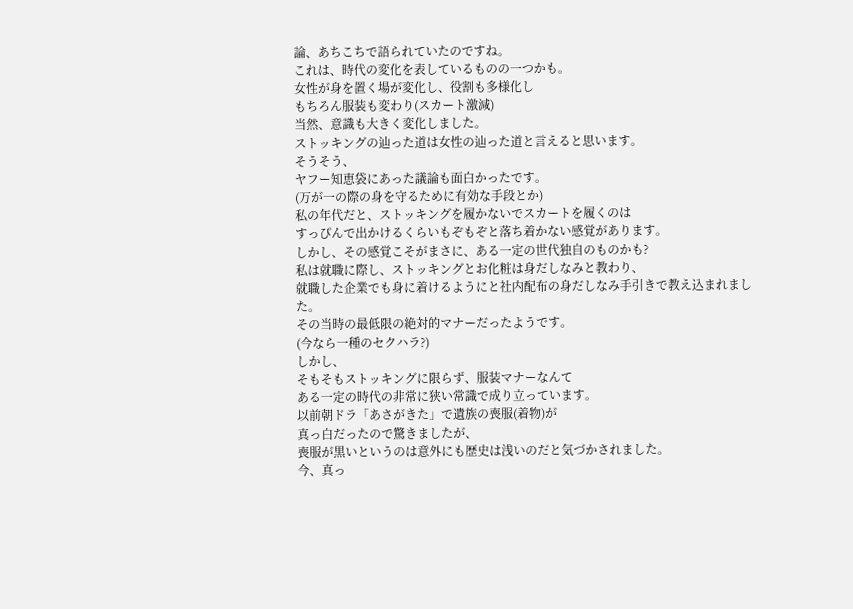論、あちこちで語られていたのですね。
これは、時代の変化を表しているものの一つかも。
女性が身を置く場が変化し、役割も多様化し
もちろん服装も変わり(スカート激減)
当然、意識も大きく変化しました。
ストッキングの辿った道は女性の辿った道と言えると思います。
そうそう、
ヤフー知恵袋にあった議論も面白かったです。
(万が一の際の身を守るために有効な手段とか)
私の年代だと、ストッキングを履かないでスカートを履くのは
すっぴんで出かけるくらいもぞもぞと落ち着かない感覚があります。
しかし、その感覚こそがまさに、ある一定の世代独自のものかも?
私は就職に際し、ストッキングとお化粧は身だしなみと教わり、
就職した企業でも身に着けるようにと社内配布の身だしなみ手引きで教え込まれました。
その当時の最低限の絶対的マナーだったようです。
(今なら一種のセクハラ?)
しかし、
そもそもストッキングに限らず、服装マナーなんて
ある一定の時代の非常に狭い常識で成り立っています。
以前朝ドラ「あさがきた」で遺族の喪服(着物)が
真っ白だったので驚きましたが、
喪服が黒いというのは意外にも歴史は浅いのだと気づかされました。
今、真っ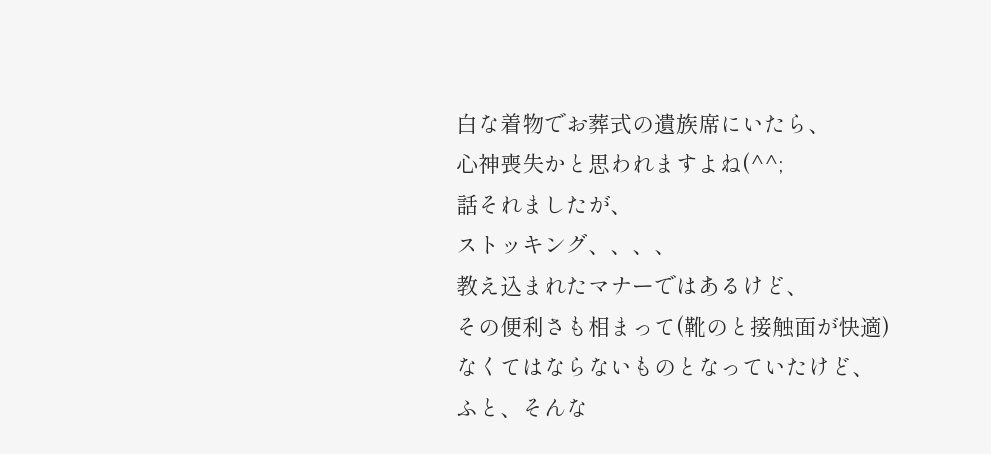白な着物でお葬式の遺族席にいたら、
心神喪失かと思われますよね(^^;
話それましたが、
ストッキング、、、、
教え込まれたマナーではあるけど、
その便利さも相まって(靴のと接触面が快適)
なくてはならないものとなっていたけど、
ふと、そんな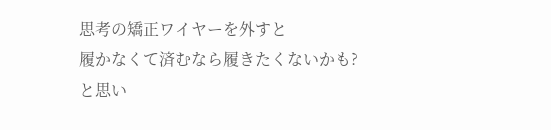思考の矯正ワイヤーを外すと
履かなくて済むなら履きたくないかも?
と思い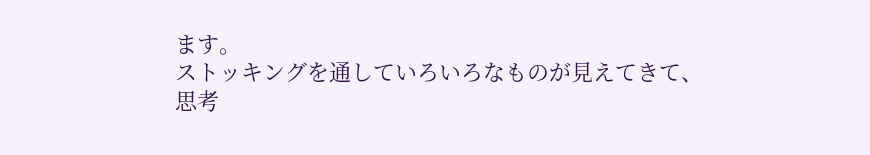ます。
ストッキングを通していろいろなものが見えてきて、
思考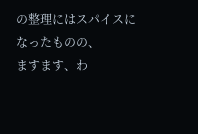の整理にはスパイスになったものの、
ますます、わ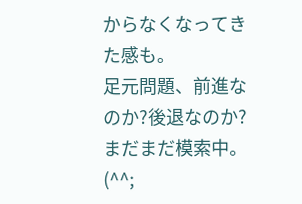からなくなってきた感も。
足元問題、前進なのか?後退なのか?
まだまだ模索中。(^^;